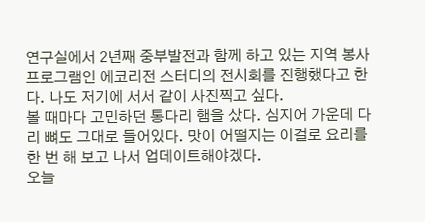연구실에서 2년째 중부발전과 함께 하고 있는 지역 봉사 프로그램인 에코리전 스터디의 전시회를 진행했다고 한다. 나도 저기에 서서 같이 사진찍고 싶다.
볼 때마다 고민하던 통다리 햄을 샀다. 심지어 가운데 다리 뼈도 그대로 들어있다. 맛이 어떨지는 이걸로 요리를 한 번 해 보고 나서 업데이트해야겠다.
오늘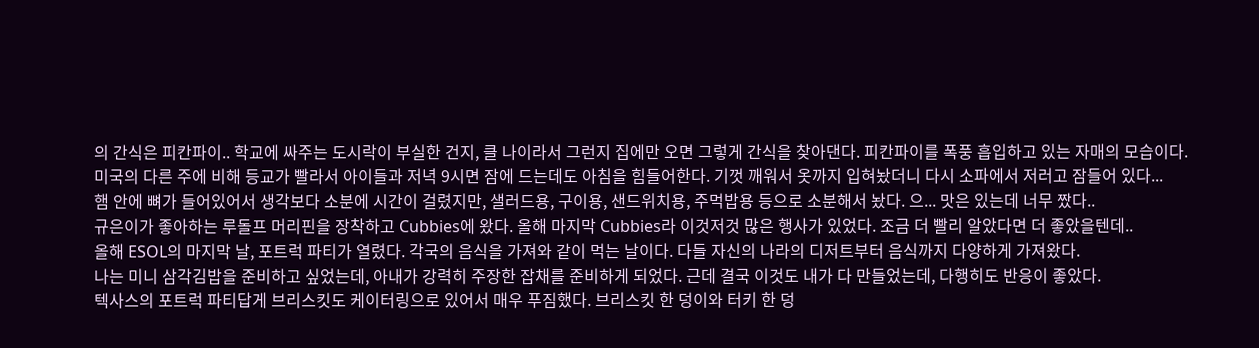의 간식은 피칸파이.. 학교에 싸주는 도시락이 부실한 건지, 클 나이라서 그런지 집에만 오면 그렇게 간식을 찾아댄다. 피칸파이를 폭풍 흡입하고 있는 자매의 모습이다.
미국의 다른 주에 비해 등교가 빨라서 아이들과 저녁 9시면 잠에 드는데도 아침을 힘들어한다. 기껏 깨워서 옷까지 입혀놨더니 다시 소파에서 저러고 잠들어 있다...
햄 안에 뼈가 들어있어서 생각보다 소분에 시간이 걸렸지만, 샐러드용, 구이용, 샌드위치용, 주먹밥용 등으로 소분해서 놨다. 으... 맛은 있는데 너무 짰다..
규은이가 좋아하는 루돌프 머리핀을 장착하고 Cubbies에 왔다. 올해 마지막 Cubbies라 이것저것 많은 행사가 있었다. 조금 더 빨리 알았다면 더 좋았을텐데..
올해 ESOL의 마지막 날, 포트럭 파티가 열렸다. 각국의 음식을 가져와 같이 먹는 날이다. 다들 자신의 나라의 디저트부터 음식까지 다양하게 가져왔다.
나는 미니 삼각김밥을 준비하고 싶었는데, 아내가 강력히 주장한 잡채를 준비하게 되었다. 근데 결국 이것도 내가 다 만들었는데, 다행히도 반응이 좋았다.
텍사스의 포트럭 파티답게 브리스킷도 케이터링으로 있어서 매우 푸짐했다. 브리스킷 한 덩이와 터키 한 덩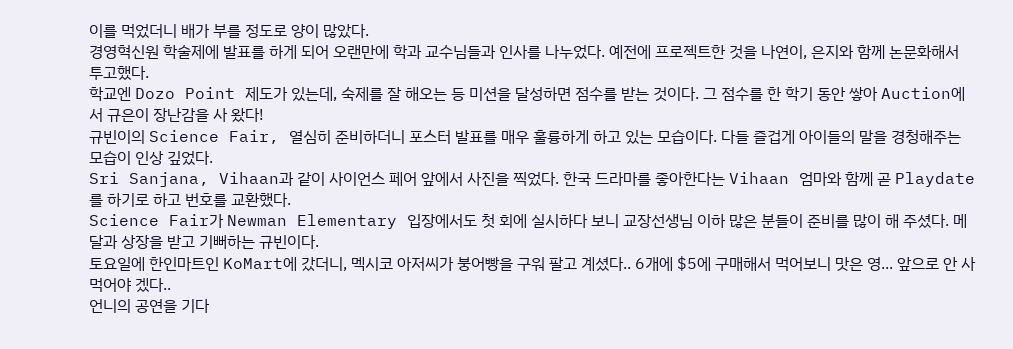이를 먹었더니 배가 부를 정도로 양이 많았다.
경영혁신원 학술제에 발표를 하게 되어 오랜만에 학과 교수님들과 인사를 나누었다. 예전에 프로젝트한 것을 나연이, 은지와 함께 논문화해서 투고했다.
학교엔 Dozo Point 제도가 있는데, 숙제를 잘 해오는 등 미션을 달성하면 점수를 받는 것이다. 그 점수를 한 학기 동안 쌓아 Auction에서 규은이 장난감을 사 왔다!
규빈이의 Science Fair, 열심히 준비하더니 포스터 발표를 매우 훌륭하게 하고 있는 모습이다. 다들 즐겁게 아이들의 말을 경청해주는 모습이 인상 깊었다.
Sri Sanjana, Vihaan과 같이 사이언스 페어 앞에서 사진을 찍었다. 한국 드라마를 좋아한다는 Vihaan 엄마와 함께 곧 Playdate를 하기로 하고 번호를 교환했다.
Science Fair가 Newman Elementary 입장에서도 첫 회에 실시하다 보니 교장선생님 이하 많은 분들이 준비를 많이 해 주셨다. 메달과 상장을 받고 기뻐하는 규빈이다.
토요일에 한인마트인 KoMart에 갔더니, 멕시코 아저씨가 붕어빵을 구워 팔고 계셨다.. 6개에 $5에 구매해서 먹어보니 맛은 영... 앞으로 안 사먹어야 겠다..
언니의 공연을 기다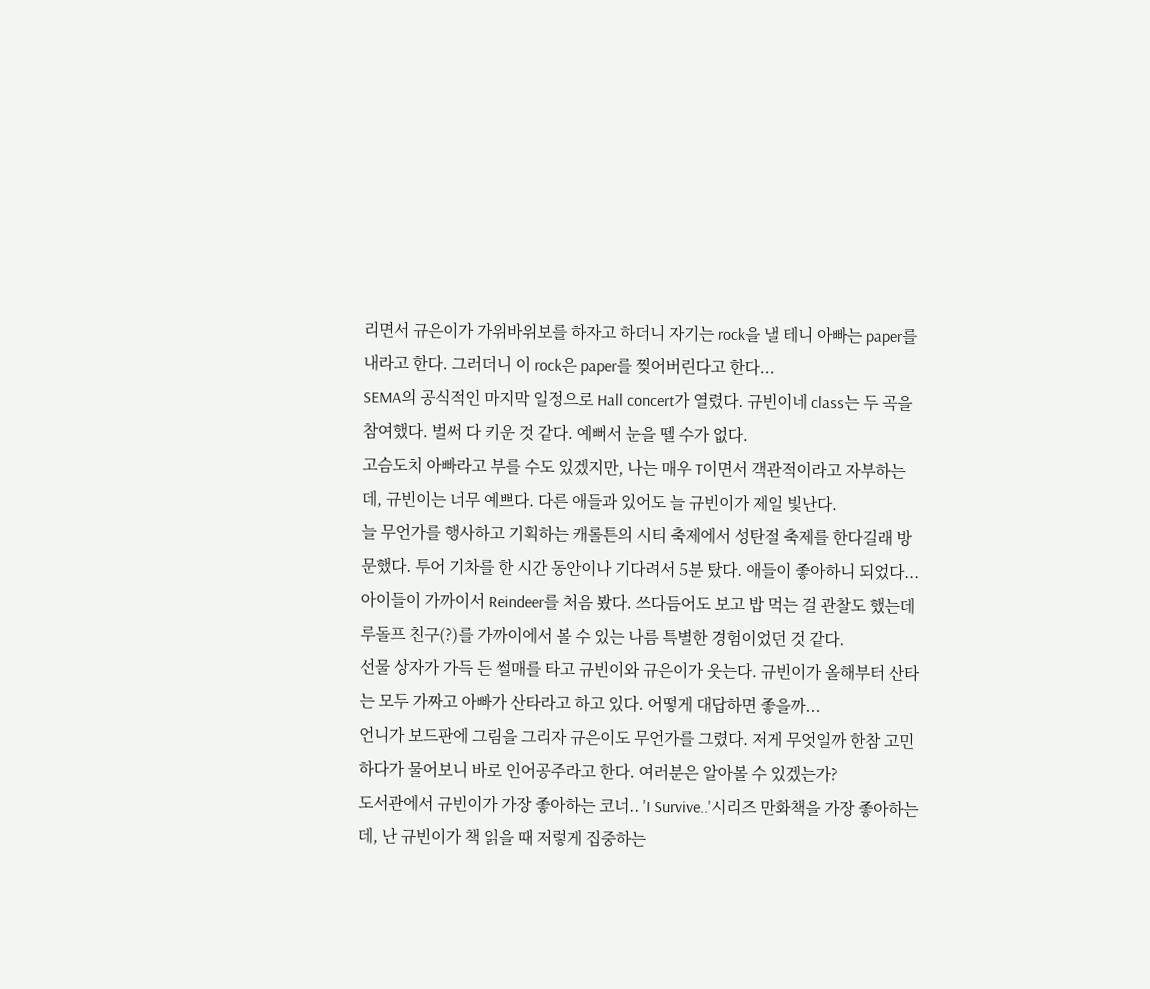리면서 규은이가 가위바위보를 하자고 하더니 자기는 rock을 낼 테니 아빠는 paper를 내라고 한다. 그러더니 이 rock은 paper를 찢어버린다고 한다...
SEMA의 공식적인 마지막 일정으로 Hall concert가 열렸다. 규빈이네 class는 두 곡을 참여했다. 벌써 다 키운 것 같다. 예뻐서 눈을 뗄 수가 없다.
고슴도치 아빠라고 부를 수도 있겠지만, 나는 매우 T이면서 객관적이라고 자부하는데, 규빈이는 너무 예쁘다. 다른 애들과 있어도 늘 규빈이가 제일 빛난다.
늘 무언가를 행사하고 기획하는 캐롤튼의 시티 축제에서 성탄절 축제를 한다길래 방문했다. 투어 기차를 한 시간 동안이나 기다려서 5분 탔다. 애들이 좋아하니 되었다...
아이들이 가까이서 Reindeer를 처음 봤다. 쓰다듬어도 보고 밥 먹는 걸 관찰도 했는데 루돌프 친구(?)를 가까이에서 볼 수 있는 나름 특별한 경험이었던 것 같다.
선물 상자가 가득 든 썰매를 타고 규빈이와 규은이가 웃는다. 규빈이가 올해부터 산타는 모두 가짜고 아빠가 산타라고 하고 있다. 어떻게 대답하면 좋을까...
언니가 보드판에 그림을 그리자 규은이도 무언가를 그렸다. 저게 무엇일까 한참 고민하다가 물어보니 바로 인어공주라고 한다. 여러분은 알아볼 수 있겠는가?
도서관에서 규빈이가 가장 좋아하는 코너.. 'I Survive..'시리즈 만화책을 가장 좋아하는데, 난 규빈이가 책 읽을 때 저렇게 집중하는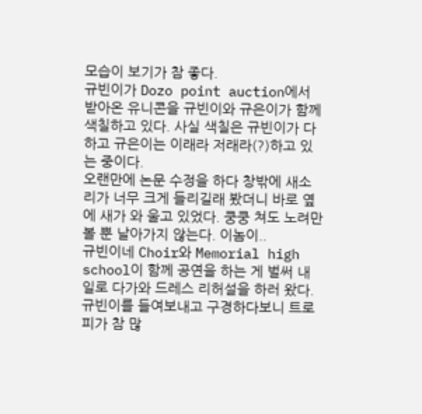모습이 보기가 참 좋다.
규빈이가 Dozo point auction에서 받아온 유니콘을 규빈이와 규은이가 함께 색칠하고 있다. 사실 색칠은 규빈이가 다 하고 규은이는 이래라 저래라(?)하고 있는 중이다.
오랜만에 논문 수정을 하다 창밖에 새소리가 너무 크게 들리길래 봤더니 바로 옆에 새가 와 울고 있었다. 쿵쿵 쳐도 노려만 볼 뿐 날아가지 않는다. 이놈이..
규빈이네 Choir와 Memorial high school이 함께 공연을 하는 게 벌써 내일로 다가와 드레스 리허설을 하러 왔다. 규빈이를 들여보내고 구경하다보니 트로피가 참 많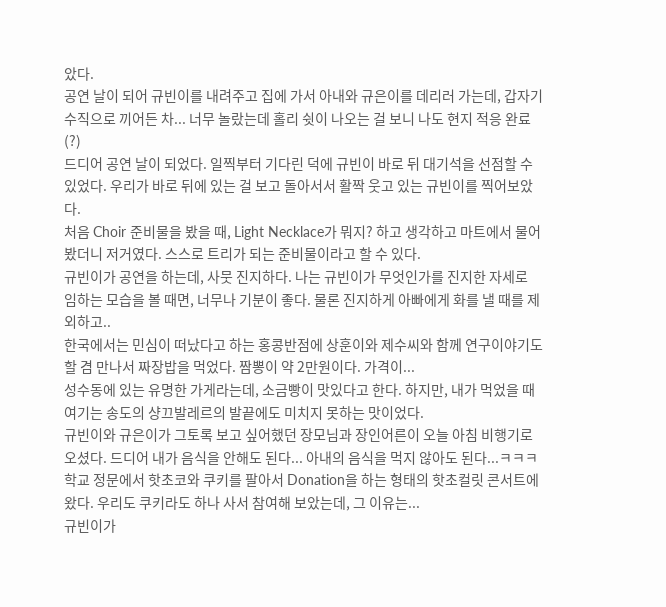았다.
공연 날이 되어 규빈이를 내려주고 집에 가서 아내와 규은이를 데리러 가는데, 갑자기 수직으로 끼어든 차... 너무 놀랐는데 홀리 쉿이 나오는 걸 보니 나도 현지 적응 완료(?)
드디어 공연 날이 되었다. 일찍부터 기다린 덕에 규빈이 바로 뒤 대기석을 선점할 수 있었다. 우리가 바로 뒤에 있는 걸 보고 돌아서서 활짝 웃고 있는 규빈이를 찍어보았다.
처음 Choir 준비물을 봤을 때, Light Necklace가 뭐지? 하고 생각하고 마트에서 물어봤더니 저거였다. 스스로 트리가 되는 준비물이라고 할 수 있다.
규빈이가 공연을 하는데, 사뭇 진지하다. 나는 규빈이가 무엇인가를 진지한 자세로 임하는 모습을 볼 때면, 너무나 기분이 좋다. 물론 진지하게 아빠에게 화를 낼 때를 제외하고..
한국에서는 민심이 떠났다고 하는 홍콩반점에 상훈이와 제수씨와 함께 연구이야기도 할 겸 만나서 짜장밥을 먹었다. 짬뽕이 약 2만원이다. 가격이...
성수동에 있는 유명한 가게라는데, 소금빵이 맛있다고 한다. 하지만, 내가 먹었을 때 여기는 송도의 샹끄발레르의 발끝에도 미치지 못하는 맛이었다.
규빈이와 규은이가 그토록 보고 싶어했던 장모님과 장인어른이 오늘 아침 비행기로 오셨다. 드디어 내가 음식을 안해도 된다... 아내의 음식을 먹지 않아도 된다...ㅋㅋㅋ
학교 정문에서 핫초코와 쿠키를 팔아서 Donation을 하는 형태의 핫초컬릿 콘서트에 왔다. 우리도 쿠키라도 하나 사서 참여해 보았는데, 그 이유는...
규빈이가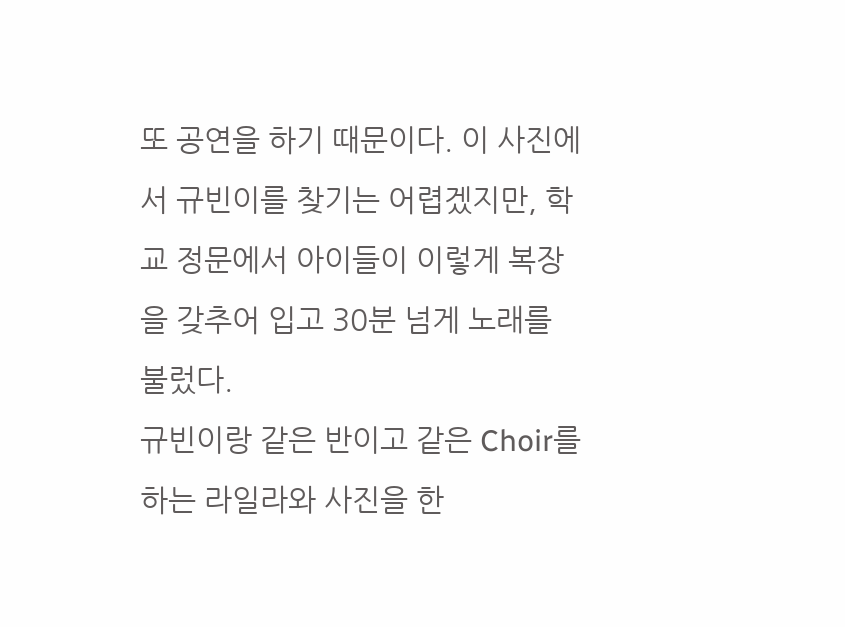또 공연을 하기 때문이다. 이 사진에서 규빈이를 찾기는 어렵겠지만, 학교 정문에서 아이들이 이렇게 복장을 갖추어 입고 30분 넘게 노래를 불렀다.
규빈이랑 같은 반이고 같은 Choir를 하는 라일라와 사진을 한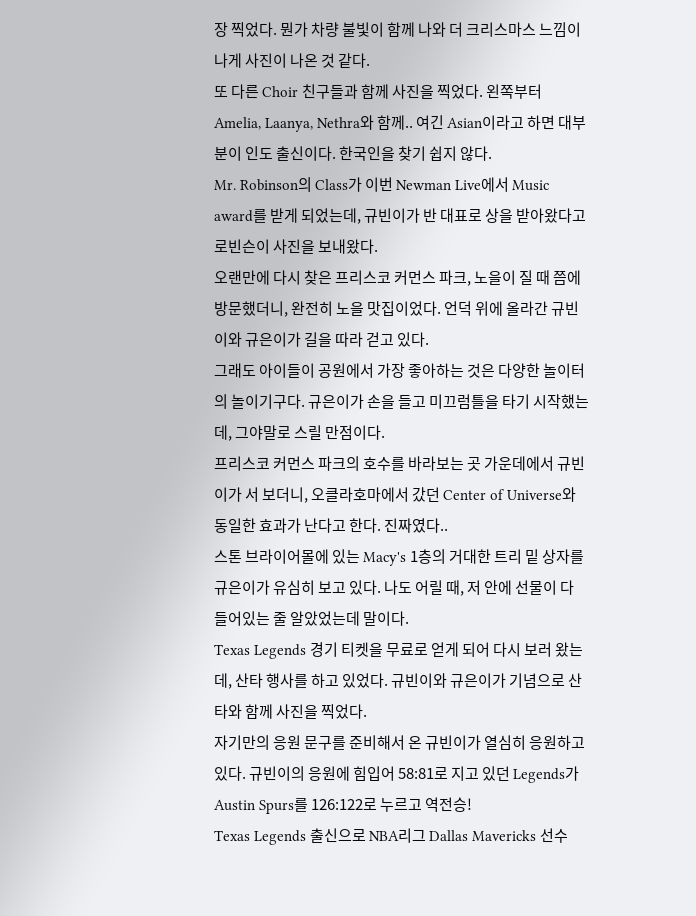장 찍었다. 뭔가 차량 불빛이 함께 나와 더 크리스마스 느낌이 나게 사진이 나온 것 같다.
또 다른 Choir 친구들과 함께 사진을 찍었다. 왼쪽부터 Amelia, Laanya, Nethra와 함께.. 여긴 Asian이라고 하면 대부분이 인도 출신이다. 한국인을 찾기 쉽지 않다.
Mr. Robinson의 Class가 이번 Newman Live에서 Music award를 받게 되었는데, 규빈이가 반 대표로 상을 받아왔다고 로빈슨이 사진을 보내왔다.
오랜만에 다시 찾은 프리스코 커먼스 파크, 노을이 질 때 쯤에 방문했더니, 완전히 노을 맛집이었다. 언덕 위에 올라간 규빈이와 규은이가 길을 따라 걷고 있다.
그래도 아이들이 공원에서 가장 좋아하는 것은 다양한 놀이터의 놀이기구다. 규은이가 손을 들고 미끄럼틀을 타기 시작했는데, 그야말로 스릴 만점이다.
프리스코 커먼스 파크의 호수를 바라보는 곳 가운데에서 규빈이가 서 보더니, 오클라호마에서 갔던 Center of Universe와 동일한 효과가 난다고 한다. 진짜였다..
스톤 브라이어몰에 있는 Macy's 1층의 거대한 트리 밑 상자를 규은이가 유심히 보고 있다. 나도 어릴 때, 저 안에 선물이 다 들어있는 줄 알았었는데 말이다.
Texas Legends 경기 티켓을 무료로 얻게 되어 다시 보러 왔는데, 산타 행사를 하고 있었다. 규빈이와 규은이가 기념으로 산타와 함께 사진을 찍었다.
자기만의 응원 문구를 준비해서 온 규빈이가 열심히 응원하고 있다. 규빈이의 응원에 힘입어 58:81로 지고 있던 Legends가 Austin Spurs를 126:122로 누르고 역전승!
Texas Legends 출신으로 NBA리그 Dallas Mavericks 선수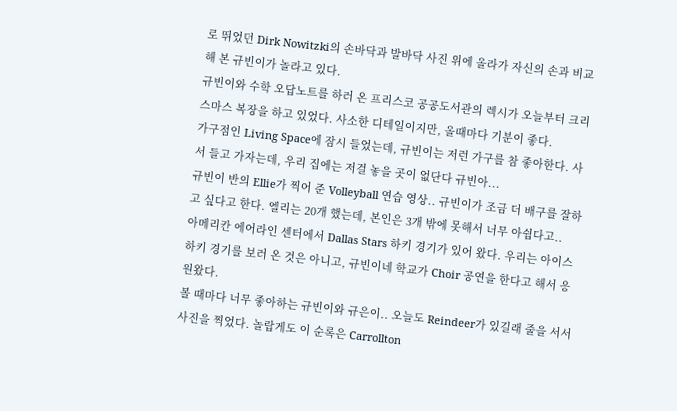로 뛰었던 Dirk Nowitzki의 손바닥과 발바닥 사진 위에 올라가 자신의 손과 비교해 본 규빈이가 놀라고 있다.
규빈이와 수학 오답노트를 하러 온 프리스코 공공도서관의 렉시가 오늘부터 크리스마스 복장을 하고 있었다. 사소한 디테일이지만, 올때마다 기분이 좋다.
가구점인 Living Space에 잠시 들었는데, 규빈이는 저런 가구를 참 좋아한다. 사서 들고 가자는데, 우리 집에는 저걸 놓을 곳이 없단다 규빈아...
규빈이 반의 Ellie가 찍어 준 Volleyball 연습 영상.. 규빈이가 조금 더 배구를 잘하고 싶다고 한다. 엘리는 20개 했는데, 본인은 3개 밖에 못해서 너무 아쉽다고..
아메리칸 에어라인 센터에서 Dallas Stars 하키 경기가 있어 왔다. 우리는 아이스하키 경기를 보러 온 것은 아니고, 규빈이네 학교가 Choir 공연을 한다고 해서 응원왔다.
볼 때마다 너무 좋아하는 규빈이와 규은이.. 오늘도 Reindeer가 있길래 줄을 서서 사진을 찍었다. 놀랍게도 이 순록은 Carrollton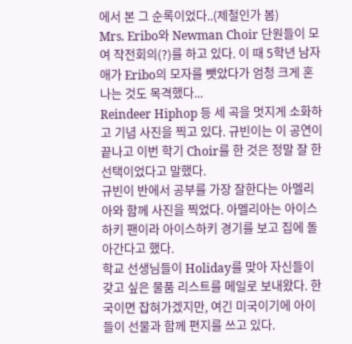에서 본 그 순록이었다..(제철인가 봄)
Mrs. Eribo와 Newman Choir 단원들이 모여 작전회의(?)를 하고 있다. 이 때 5학년 남자애가 Eribo의 모자를 뺏았다가 엄청 크게 혼나는 것도 목격했다...
Reindeer Hiphop 등 세 곡을 멋지게 소화하고 기념 사진을 찍고 있다. 규빈이는 이 공연이 끝나고 이번 학기 Choir를 한 것은 정말 잘 한 선택이었다고 말했다.
규빈이 반에서 공부를 가장 잘한다는 아멜리아와 함께 사진을 찍었다. 아멜리아는 아이스하키 팬이라 아이스하키 경기를 보고 집에 돌아간다고 했다.
학교 선생님들이 Holiday를 맞아 자신들이 갖고 싶은 물품 리스트를 메일로 보내왔다. 한국이면 잡혀가겠지만, 여긴 미국이기에 아이들이 선물과 함께 편지를 쓰고 있다.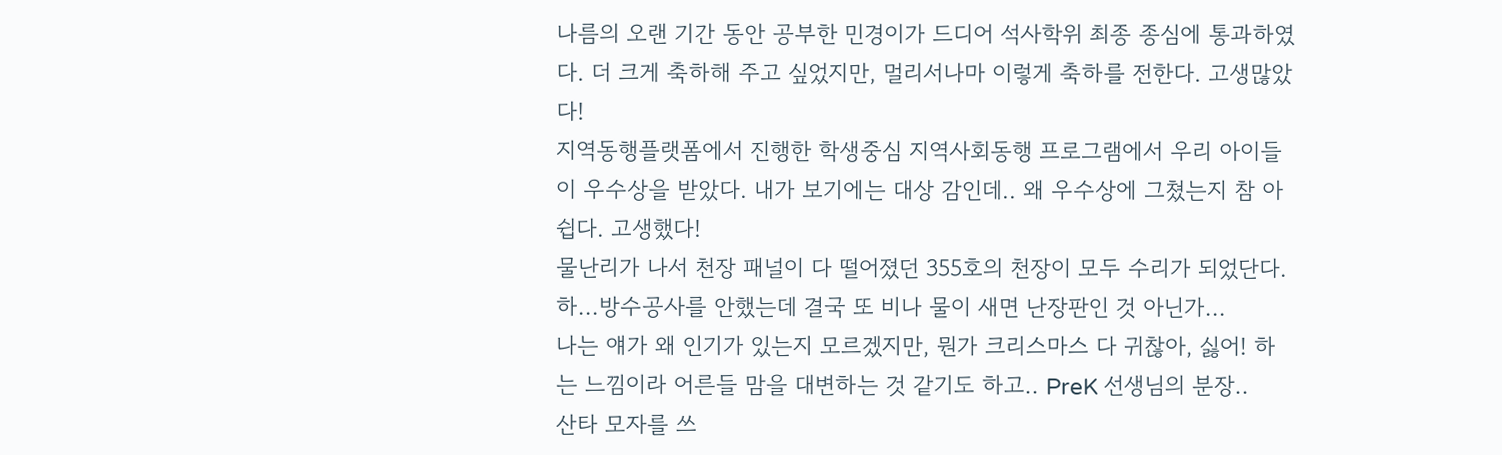나름의 오랜 기간 동안 공부한 민경이가 드디어 석사학위 최종 종심에 통과하였다. 더 크게 축하해 주고 싶었지만, 멀리서나마 이렇게 축하를 전한다. 고생많았다!
지역동행플랫폼에서 진행한 학생중심 지역사회동행 프로그램에서 우리 아이들이 우수상을 받았다. 내가 보기에는 대상 감인데.. 왜 우수상에 그쳤는지 참 아쉽다. 고생했다!
물난리가 나서 천장 패널이 다 떨어졌던 355호의 천장이 모두 수리가 되었단다. 하...방수공사를 안했는데 결국 또 비나 물이 새면 난장판인 것 아닌가...
나는 얘가 왜 인기가 있는지 모르겠지만, 뭔가 크리스마스 다 귀찮아, 싫어! 하는 느낌이라 어른들 맘을 대변하는 것 같기도 하고.. PreK 선생님의 분장..
산타 모자를 쓰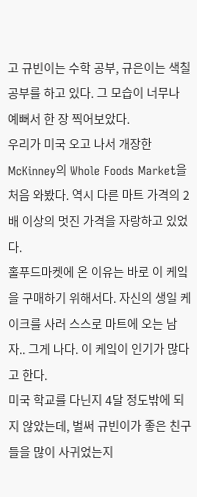고 규빈이는 수학 공부, 규은이는 색칠 공부를 하고 있다. 그 모습이 너무나 예뻐서 한 장 찍어보았다.
우리가 미국 오고 나서 개장한 McKinney의 Whole Foods Market을 처음 와봤다. 역시 다른 마트 가격의 2배 이상의 멋진 가격을 자랑하고 있었다.
홀푸드마켓에 온 이유는 바로 이 케잌을 구매하기 위해서다. 자신의 생일 케이크를 사러 스스로 마트에 오는 남자.. 그게 나다. 이 케잌이 인기가 많다고 한다.
미국 학교를 다닌지 4달 정도밖에 되지 않았는데, 벌써 규빈이가 좋은 친구들을 많이 사귀었는지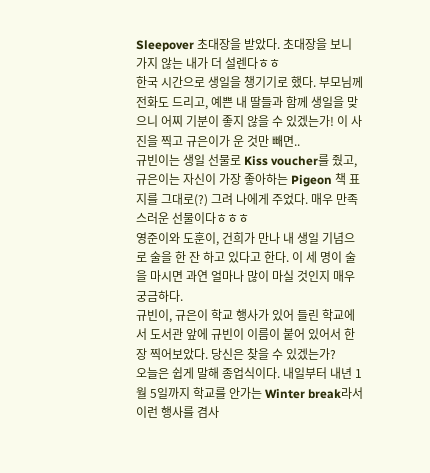Sleepover 초대장을 받았다. 초대장을 보니 가지 않는 내가 더 설렌다ㅎㅎ
한국 시간으로 생일을 챙기기로 했다. 부모님께 전화도 드리고, 예쁜 내 딸들과 함께 생일을 맞으니 어찌 기분이 좋지 않을 수 있겠는가! 이 사진을 찍고 규은이가 운 것만 빼면..
규빈이는 생일 선물로 Kiss voucher를 줬고, 규은이는 자신이 가장 좋아하는 Pigeon 책 표지를 그대로(?) 그려 나에게 주었다. 매우 만족스러운 선물이다ㅎㅎㅎ
영준이와 도훈이, 건희가 만나 내 생일 기념으로 술을 한 잔 하고 있다고 한다. 이 세 명이 술을 마시면 과연 얼마나 많이 마실 것인지 매우 궁금하다.
규빈이, 규은이 학교 행사가 있어 들린 학교에서 도서관 앞에 규빈이 이름이 붙어 있어서 한 장 찍어보았다. 당신은 찾을 수 있겠는가?
오늘은 쉽게 말해 종업식이다. 내일부터 내년 1월 5일까지 학교를 안가는 Winter break라서 이런 행사를 겸사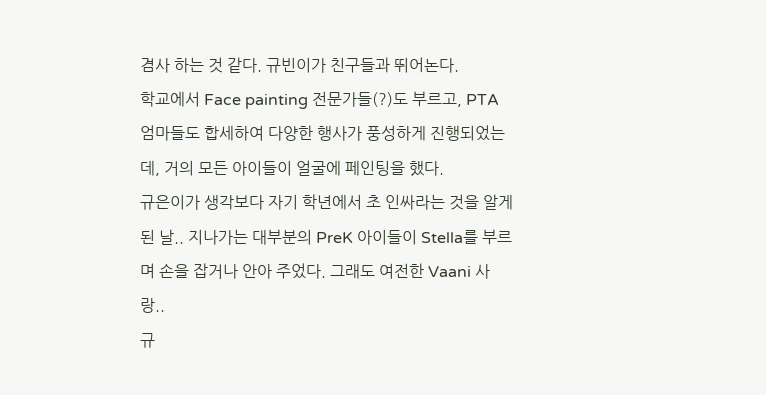겸사 하는 것 같다. 규빈이가 친구들과 뛰어논다.
학교에서 Face painting 전문가들(?)도 부르고, PTA 엄마들도 합세하여 다양한 행사가 풍성하게 진행되었는데, 거의 모든 아이들이 얼굴에 페인팅을 했다.
규은이가 생각보다 자기 학년에서 초 인싸라는 것을 알게 된 날.. 지나가는 대부분의 PreK 아이들이 Stella를 부르며 손을 잡거나 안아 주었다. 그래도 여전한 Vaani 사랑..
규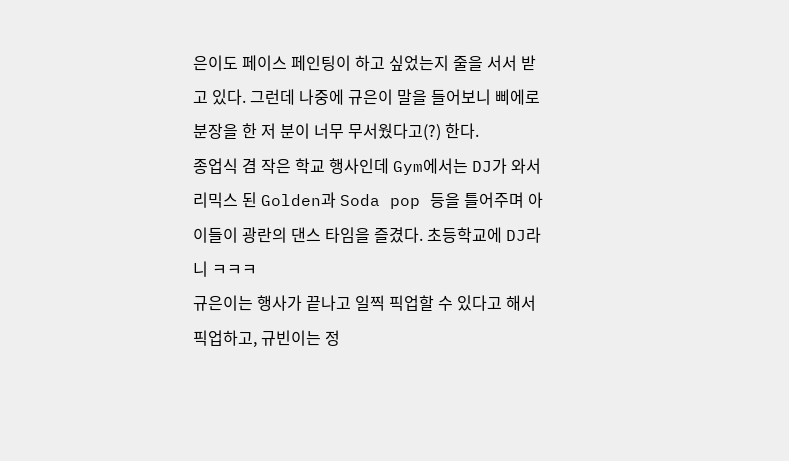은이도 페이스 페인팅이 하고 싶었는지 줄을 서서 받고 있다. 그런데 나중에 규은이 말을 들어보니 삐에로 분장을 한 저 분이 너무 무서웠다고(?) 한다.
종업식 겸 작은 학교 행사인데 Gym에서는 DJ가 와서 리믹스 된 Golden과 Soda pop 등을 틀어주며 아이들이 광란의 댄스 타임을 즐겼다. 초등학교에 DJ라니 ㅋㅋㅋ
규은이는 행사가 끝나고 일찍 픽업할 수 있다고 해서 픽업하고, 규빈이는 정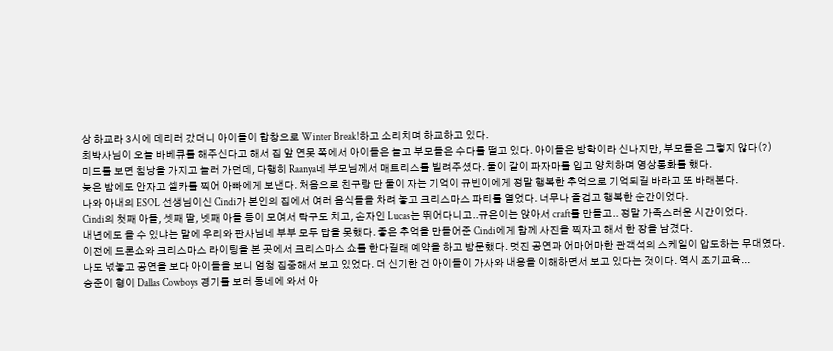상 하교라 3시에 데리러 갔더니 아이들이 합창으로 Winter Break!하고 소리치며 하교하고 있다.
최박사님이 오늘 바베큐를 해주신다고 해서 집 앞 연못 쪽에서 아이들은 놀고 부모들은 수다를 떨고 있다. 아이들은 방학이라 신나지만, 부모들은 그렇지 않다(?)
미드를 보면 침낭을 가지고 놀러 가던데, 다행히 Raanya네 부모님께서 매트리스를 빌려주셨다. 둘이 같이 파자마를 입고 양치하며 영상통화를 했다.
늦은 밤에도 안자고 셀카를 찍어 아빠에게 보낸다. 처음으로 친구랑 단 둘이 자는 기억이 규빈이에게 정말 행복한 추억으로 기억되길 바라고 또 바래본다.
나와 아내의 ESOL 선생님이신 Cindi가 본인의 집에서 여러 음식들을 차려 놓고 크리스마스 파티를 열었다. 너무나 즐겁고 행복한 순간이었다.
Cindi의 첫째 아들, 셋째 딸, 넷째 아들 등이 모여서 탁구도 치고, 손자인 Lucas는 뛰어다니고..규은이는 앉아서 craft를 만들고.. 정말 가족스러운 시간이었다.
내년에도 올 수 있냐는 말에 우리와 판사님네 부부 모두 답을 못했다. 좋은 추억을 만들어준 Cindi에게 함께 사진을 찍자고 해서 한 장을 남겼다.
이전에 드론쇼와 크리스마스 라이팅을 본 곳에서 크리스마스 쇼를 한다길래 예약을 하고 방문했다. 멋진 공연과 어마어마한 관객석의 스케일이 압도하는 무대였다.
나도 넋놓고 공연을 보다 아이들을 보니 엄청 집중해서 보고 있었다. 더 신기한 건 아이들이 가사와 내용을 이해하면서 보고 있다는 것이다. 역시 조기교육...
승준이 형이 Dallas Cowboys 경기를 보러 동네에 와서 아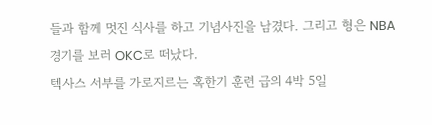들과 함께 멋진 식사를 하고 기념사진을 남겼다. 그리고 형은 NBA 경기를 보러 OKC로 떠났다.
텍사스 서부를 가로지르는 혹한기 훈련 급의 4박 5일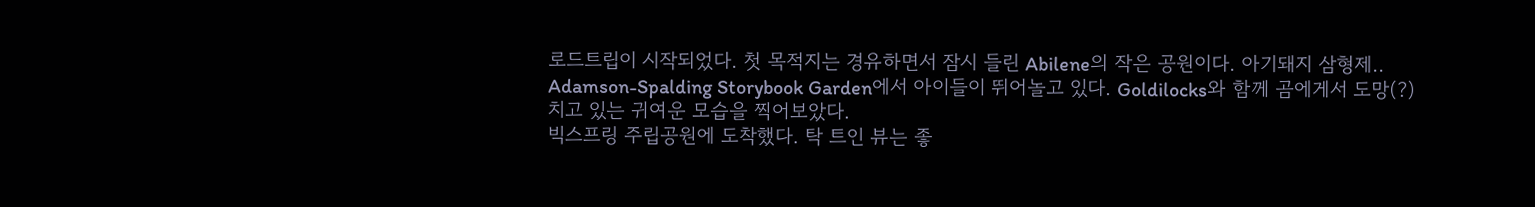로드트립이 시작되었다. 첫 목적지는 경유하면서 잠시 들린 Abilene의 작은 공원이다. 아기돼지 삼형제..
Adamson-Spalding Storybook Garden에서 아이들이 뛰어놀고 있다. Goldilocks와 함께 곰에게서 도망(?)치고 있는 귀여운 모습을 찍어보았다.
빅스프링 주립공원에 도착했다. 탁 트인 뷰는 좋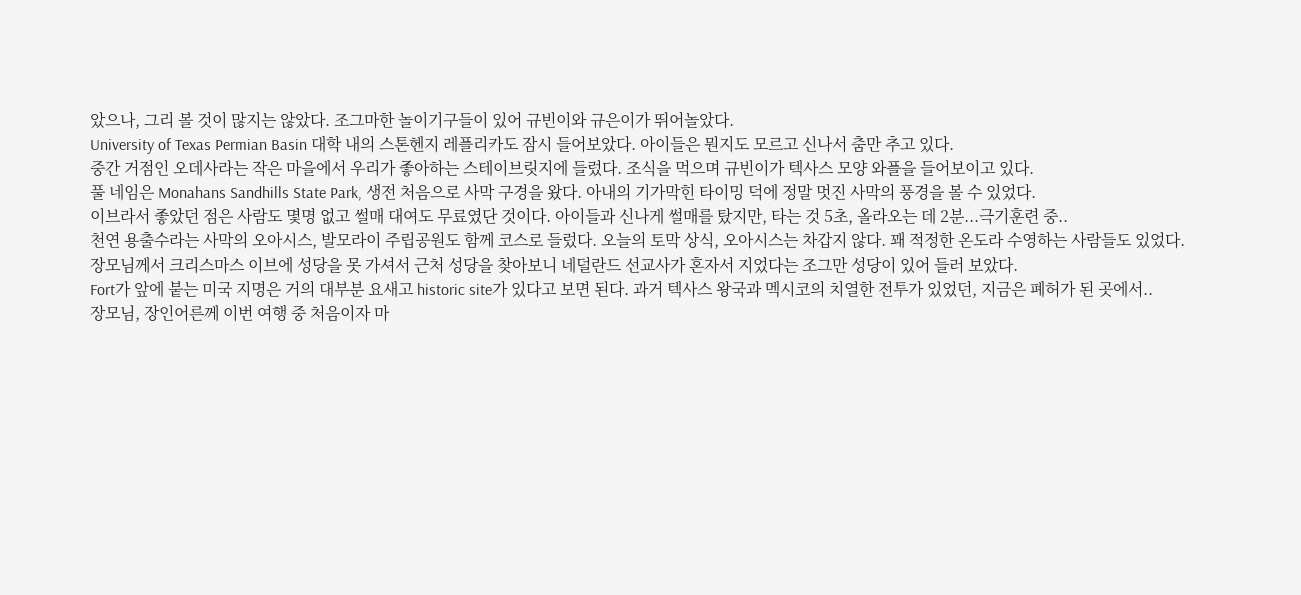았으나, 그리 볼 것이 많지는 않았다. 조그마한 놀이기구들이 있어 규빈이와 규은이가 뛰어놀았다.
University of Texas Permian Basin 대학 내의 스톤헨지 레플리카도 잠시 들어보았다. 아이들은 뭔지도 모르고 신나서 춤만 추고 있다.
중간 거점인 오데사라는 작은 마을에서 우리가 좋아하는 스테이브릿지에 들렀다. 조식을 먹으며 규빈이가 텍사스 모양 와플을 들어보이고 있다.
풀 네임은 Monahans Sandhills State Park, 생전 처음으로 사막 구경을 왔다. 아내의 기가막힌 타이밍 덕에 정말 멋진 사막의 풍경을 볼 수 있었다.
이브라서 좋았던 점은 사람도 몇명 없고 썰매 대여도 무료였단 것이다. 아이들과 신나게 썰매를 탔지만, 타는 것 5초, 올라오는 데 2분...극기훈련 중..
천연 용출수라는 사막의 오아시스, 발모라이 주립공원도 함께 코스로 들렀다. 오늘의 토막 상식, 오아시스는 차갑지 않다. 꽤 적정한 온도라 수영하는 사람들도 있었다.
장모님께서 크리스마스 이브에 성당을 못 가셔서 근처 성당을 찾아보니 네덜란드 선교사가 혼자서 지었다는 조그만 성당이 있어 들러 보았다.
Fort가 앞에 붙는 미국 지명은 거의 대부분 요새고 historic site가 있다고 보면 된다. 과거 텍사스 왕국과 멕시코의 치열한 전투가 있었던, 지금은 폐허가 된 곳에서..
장모님, 장인어른께 이번 여행 중 처음이자 마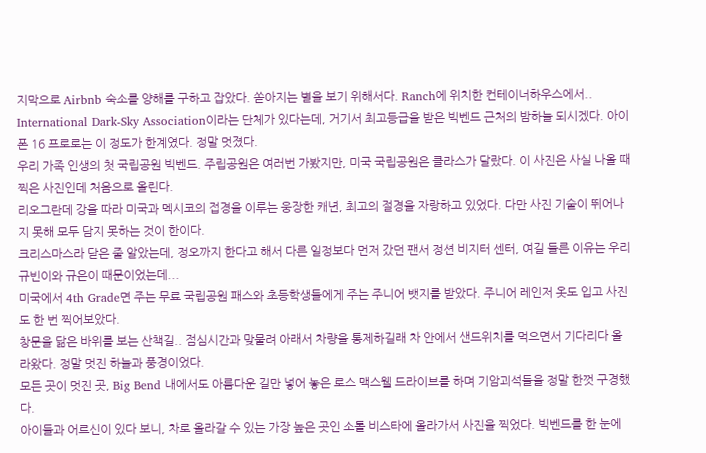지막으로 Airbnb 숙소를 양해를 구하고 잡았다. 쏟아지는 별을 보기 위해서다. Ranch에 위치한 컨테이너하우스에서..
International Dark-Sky Association이라는 단체가 있다는데, 거기서 최고등급을 받은 빅벤드 근처의 밤하늘 되시겠다. 아이폰 16 프로로는 이 정도가 한계였다. 정말 멋졌다.
우리 가족 인생의 첫 국립공원 빅벤드. 주립공원은 여러번 가봤지만, 미국 국립공원은 클라스가 달랐다. 이 사진은 사실 나올 때 찍은 사진인데 처음으로 올린다.
리오그란데 강을 따라 미국과 멕시코의 접경을 이루는 웅장한 캐년, 최고의 절경을 자랑하고 있었다. 다만 사진 기술이 뛰어나지 못해 모두 담지 못하는 것이 한이다.
크리스마스라 닫은 줄 알았는데, 정오까지 한다고 해서 다른 일정보다 먼저 갔던 팬서 정션 비지터 센터, 여길 들른 이유는 우리 규빈이와 규은이 때문이었는데...
미국에서 4th Grade면 주는 무료 국립공원 패스와 초등학생들에게 주는 주니어 뱃지를 받았다. 주니어 레인저 옷도 입고 사진도 한 번 찍어보았다.
창문을 닮은 바위를 보는 산책길.. 점심시간과 맞물려 아래서 차량을 통제하길래 차 안에서 샌드위치를 먹으면서 기다리다 올라왔다. 정말 멋진 하늘과 풍경이었다.
모든 곳이 멋진 곳, Big Bend 내에서도 아름다운 길만 넣어 놓은 로스 맥스웰 드라이브를 하며 기암괴석들을 정말 한껏 구경했다.
아이들과 어르신이 있다 보니, 차로 올라갈 수 있는 가장 높은 곳인 소톨 비스타에 올라가서 사진을 찍었다. 빅벤드를 한 눈에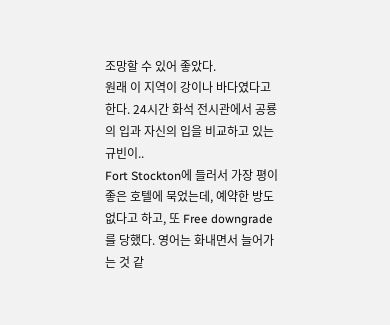조망할 수 있어 좋았다.
원래 이 지역이 강이나 바다였다고 한다. 24시간 화석 전시관에서 공룡의 입과 자신의 입을 비교하고 있는 규빈이..
Fort Stockton에 들러서 가장 평이 좋은 호텔에 묵었는데, 예약한 방도 없다고 하고, 또 Free downgrade를 당했다. 영어는 화내면서 늘어가는 것 같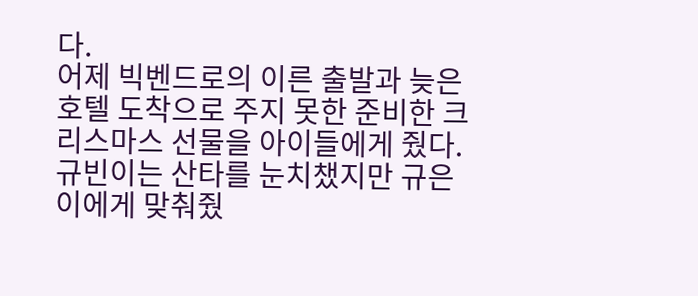다.
어제 빅벤드로의 이른 출발과 늦은 호텔 도착으로 주지 못한 준비한 크리스마스 선물을 아이들에게 줬다. 규빈이는 산타를 눈치챘지만 규은이에게 맞춰줬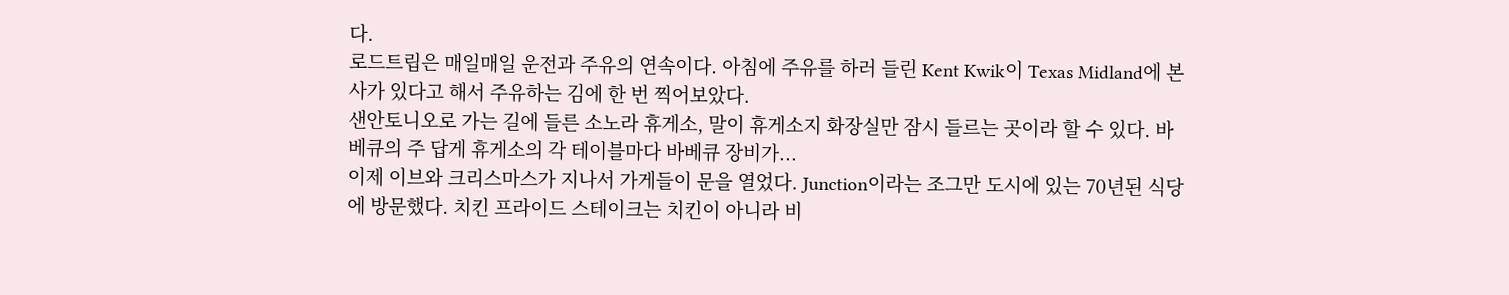다.
로드트립은 매일매일 운전과 주유의 연속이다. 아침에 주유를 하러 들린 Kent Kwik이 Texas Midland에 본사가 있다고 해서 주유하는 김에 한 번 찍어보았다.
샌안토니오로 가는 길에 들른 소노라 휴게소, 말이 휴게소지 화장실만 잠시 들르는 곳이라 할 수 있다. 바베큐의 주 답게 휴게소의 각 테이블마다 바베큐 장비가...
이제 이브와 크리스마스가 지나서 가게들이 문을 열었다. Junction이라는 조그만 도시에 있는 70년된 식당에 방문했다. 치킨 프라이드 스테이크는 치킨이 아니라 비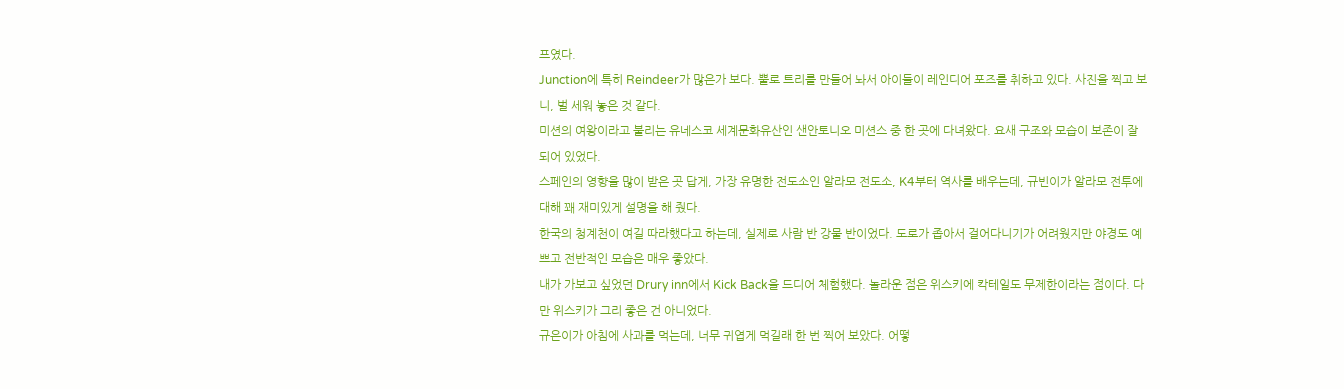프였다.
Junction에 특히 Reindeer가 많은가 보다. 뿔로 트리를 만들어 놔서 아이들이 레인디어 포즈를 취하고 있다. 사진을 찍고 보니, 벌 세워 놓은 것 같다.
미션의 여왕이라고 불리는 유네스코 세계문화유산인 샌안토니오 미션스 중 한 곳에 다녀왔다. 요새 구조와 모습이 보존이 잘 되어 있었다.
스페인의 영향을 많이 받은 곳 답게, 가장 유명한 전도소인 알라모 전도소, K4부터 역사를 배우는데, 규빈이가 알라모 전투에 대해 꽤 재미있게 설명을 해 줬다.
한국의 청계천이 여길 따라했다고 하는데, 실제로 사람 반 강물 반이었다. 도로가 좁아서 걸어다니기가 어려웠지만 야경도 예쁘고 전반적인 모습은 매우 좋았다.
내가 가보고 싶었던 Drury inn에서 Kick Back을 드디어 체험했다. 놀라운 점은 위스키에 칵테일도 무제한이라는 점이다. 다만 위스키가 그리 좋은 건 아니었다.
규은이가 아침에 사과를 먹는데, 너무 귀엽게 먹길래 한 번 찍어 보았다. 어떻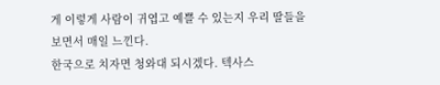게 이렇게 사람이 귀엽고 예쁠 수 있는지 우리 딸들을 보면서 매일 느낀다.
한국으로 치자면 청와대 되시겠다. 텍사스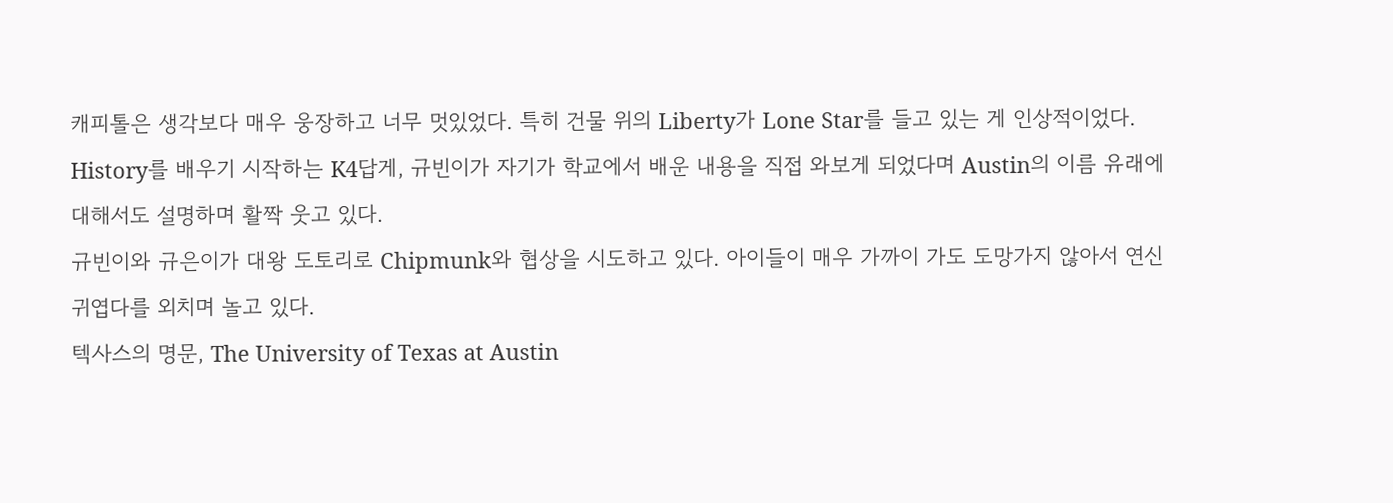캐피톨은 생각보다 매우 웅장하고 너무 멋있었다. 특히 건물 위의 Liberty가 Lone Star를 들고 있는 게 인상적이었다.
History를 배우기 시작하는 K4답게, 규빈이가 자기가 학교에서 배운 내용을 직접 와보게 되었다며 Austin의 이름 유래에 대해서도 설명하며 활짝 웃고 있다.
규빈이와 규은이가 대왕 도토리로 Chipmunk와 협상을 시도하고 있다. 아이들이 매우 가까이 가도 도망가지 않아서 연신 귀엽다를 외치며 놀고 있다.
텍사스의 명문, The University of Texas at Austin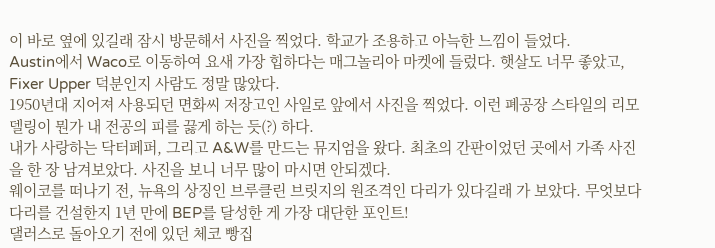이 바로 옆에 있길래 잠시 방문해서 사진을 찍었다. 학교가 조용하고 아늑한 느낌이 들었다.
Austin에서 Waco로 이동하여 요새 가장 힙하다는 매그놀리아 마켓에 들렀다. 햇살도 너무 좋았고, Fixer Upper 덕분인지 사람도 정말 많았다.
1950년대 지어져 사용되던 면화씨 저장고인 사일로 앞에서 사진을 찍었다. 이런 폐공장 스타일의 리모델링이 뭔가 내 전공의 피를 끓게 하는 듯(?) 하다.
내가 사랑하는 닥터페퍼, 그리고 A&W를 만드는 뮤지엄을 왔다. 최초의 간판이었던 곳에서 가족 사진을 한 장 남겨보았다. 사진을 보니 너무 많이 마시면 안되겠다.
웨이코를 떠나기 전, 뉴욕의 상징인 브루클린 브릿지의 원조격인 다리가 있다길래 가 보았다. 무엇보다 다리를 건설한지 1년 만에 BEP를 달성한 게 가장 대단한 포인트!
댈러스로 돌아오기 전에 있던 체코 빵집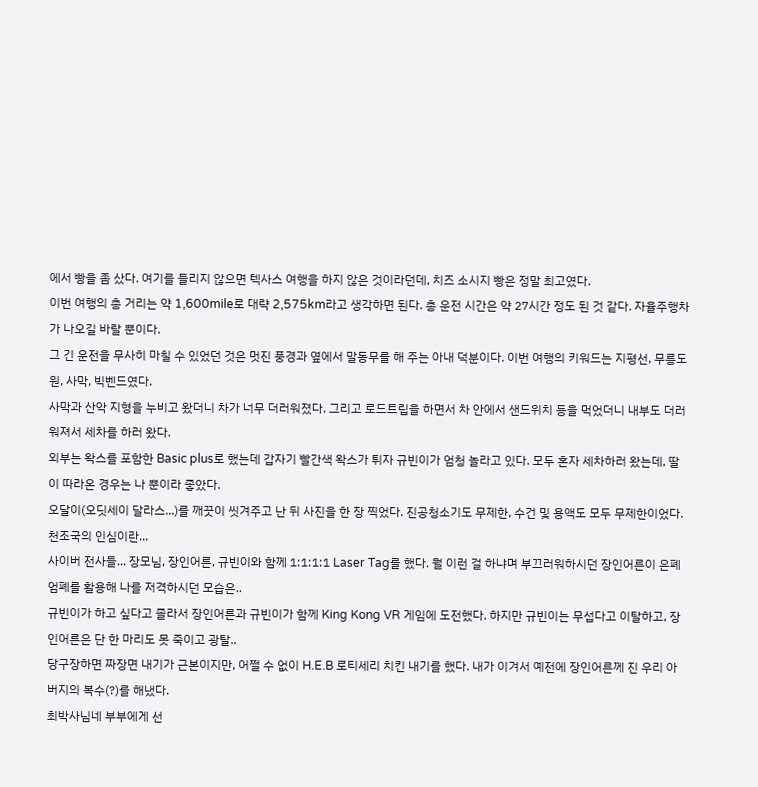에서 빵을 좀 샀다. 여기를 들리지 않으면 텍사스 여행을 하지 않은 것이라던데, 치즈 소시지 빵은 정말 최고였다.
이번 여행의 총 거리는 약 1,600mile로 대략 2,575km라고 생각하면 된다. 총 운전 시간은 약 27시간 정도 된 것 같다. 자율주행차가 나오길 바랄 뿐이다.
그 긴 운전을 무사히 마칠 수 있었던 것은 멋진 풍경과 옆에서 말동무를 해 주는 아내 덕분이다. 이번 여행의 키워드는 지평선, 무릉도원, 사막, 빅벤드였다.
사막과 산악 지형을 누비고 왔더니 차가 너무 더러워졌다. 그리고 로드트립을 하면서 차 안에서 샌드위치 등을 먹었더니 내부도 더러워져서 세차를 하러 왔다.
외부는 왁스를 포함한 Basic plus로 했는데 갑자기 빨간색 왁스가 튀자 규빈이가 엄청 놀라고 있다. 모두 혼자 세차하러 왔는데, 딸이 따라온 경우는 나 뿐이라 좋았다.
오달이(오딧세이 달라스...)를 깨끗이 씻겨주고 난 뒤 사진을 한 장 찍었다. 진공청소기도 무제한, 수건 및 용액도 모두 무제한이었다. 천조국의 인심이란...
사이버 전사들... 장모님, 장인어른, 규빈이와 함께 1:1:1:1 Laser Tag를 했다. 뭘 이런 걸 하냐며 부끄러워하시던 장인어른이 은폐엄폐를 활용해 나를 저격하시던 모습은..
규빈이가 하고 싶다고 졸라서 장인어른과 규빈이가 함께 King Kong VR 게임에 도전했다. 하지만 규빈이는 무섭다고 이탈하고, 장인어른은 단 한 마리도 못 죽이고 광탈..
당구장하면 짜장면 내기가 근본이지만, 어쩔 수 없이 H.E.B 로티세리 치킨 내기를 했다. 내가 이겨서 예전에 장인어른께 진 우리 아버지의 복수(?)를 해냈다.
최박사님네 부부에게 선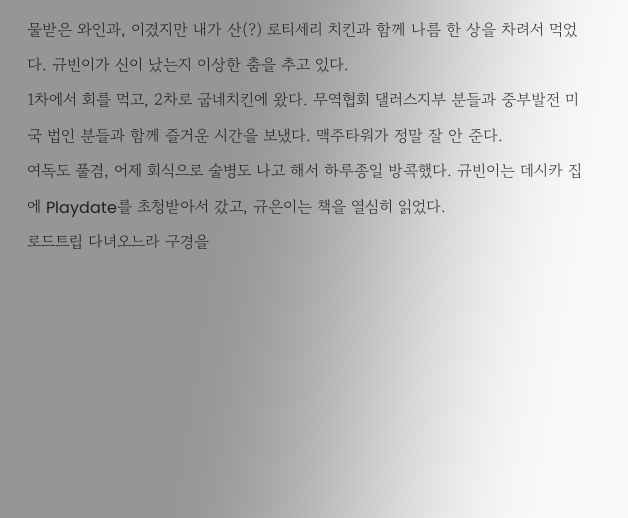물받은 와인과, 이겼지만 내가 산(?) 로티세리 치킨과 함께 나름 한 상을 차려서 먹었다. 규빈이가 신이 났는지 이상한 춤을 추고 있다.
1차에서 회를 먹고, 2차로 굽네치킨에 왔다. 무역협회 댈러스지부 분들과 중부발전 미국 법인 분들과 함께 즐거운 시간을 보냈다. 맥주타워가 정말 잘 안 준다.
여독도 풀겸, 어제 회식으로 술병도 나고 해서 하루종일 방콕했다. 규빈이는 데시카 집에 Playdate를 초청받아서 갔고, 규은이는 책을 열심히 읽었다.
로드트립 다녀오느라 구경을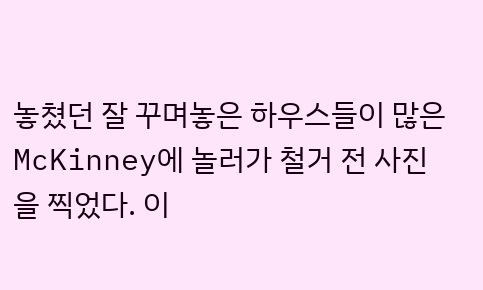놓쳤던 잘 꾸며놓은 하우스들이 많은 McKinney에 놀러가 철거 전 사진을 찍었다. 이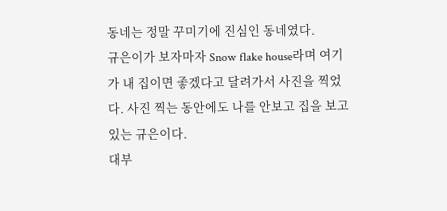동네는 정말 꾸미기에 진심인 동네였다.
규은이가 보자마자 Snow flake house라며 여기가 내 집이면 좋겠다고 달려가서 사진을 찍었다. 사진 찍는 동안에도 나를 안보고 집을 보고 있는 규은이다.
대부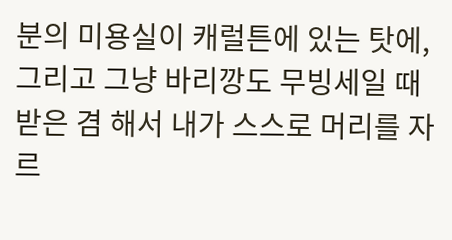분의 미용실이 캐럴튼에 있는 탓에, 그리고 그냥 바리깡도 무빙세일 때 받은 겸 해서 내가 스스로 머리를 자르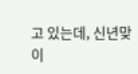고 있는데, 신년맞이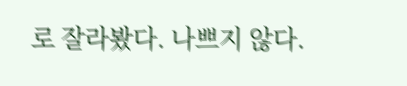로 잘라봤다. 나쁘지 않다.